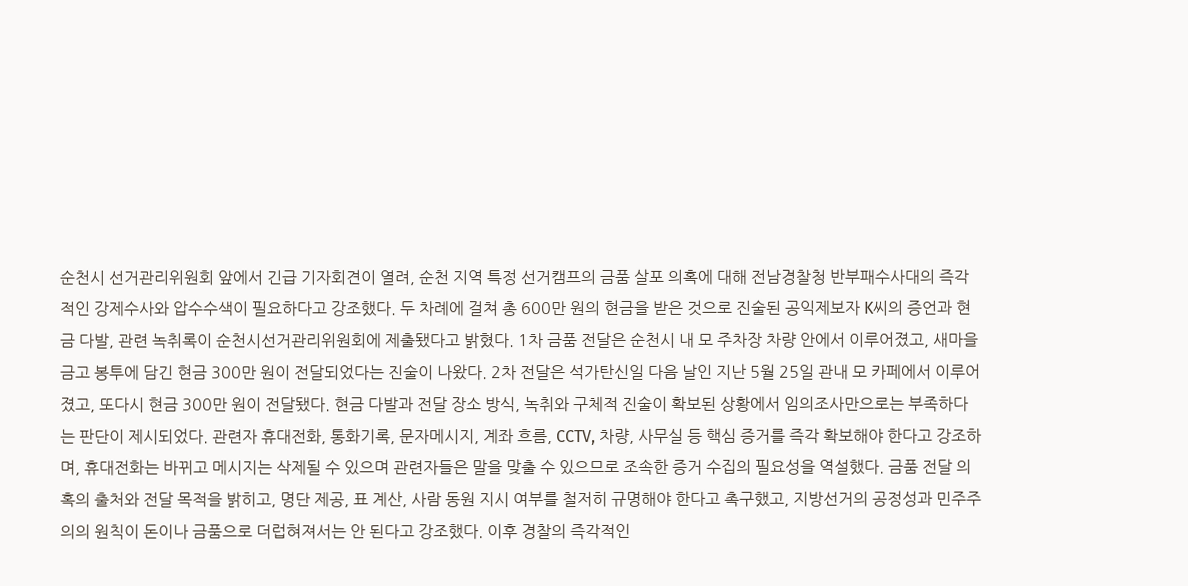순천시 선거관리위원회 앞에서 긴급 기자회견이 열려, 순천 지역 특정 선거캠프의 금품 살포 의혹에 대해 전남경찰청 반부패수사대의 즉각적인 강제수사와 압수수색이 필요하다고 강조했다. 두 차례에 걸쳐 총 600만 원의 현금을 받은 것으로 진술된 공익제보자 K씨의 증언과 현금 다발, 관련 녹취록이 순천시선거관리위원회에 제출됐다고 밝혔다. 1차 금품 전달은 순천시 내 모 주차장 차량 안에서 이루어졌고, 새마을금고 봉투에 담긴 현금 300만 원이 전달되었다는 진술이 나왔다. 2차 전달은 석가탄신일 다음 날인 지난 5월 25일 관내 모 카페에서 이루어졌고, 또다시 현금 300만 원이 전달됐다. 현금 다발과 전달 장소 방식, 녹취와 구체적 진술이 확보된 상황에서 임의조사만으로는 부족하다는 판단이 제시되었다. 관련자 휴대전화, 통화기록, 문자메시지, 계좌 흐름, CCTV, 차량, 사무실 등 핵심 증거를 즉각 확보해야 한다고 강조하며, 휴대전화는 바뀌고 메시지는 삭제될 수 있으며 관련자들은 말을 맞출 수 있으므로 조속한 증거 수집의 필요성을 역설했다. 금품 전달 의혹의 출처와 전달 목적을 밝히고, 명단 제공, 표 계산, 사람 동원 지시 여부를 철저히 규명해야 한다고 촉구했고, 지방선거의 공정성과 민주주의의 원칙이 돈이나 금품으로 더럽혀져서는 안 된다고 강조했다. 이후 경찰의 즉각적인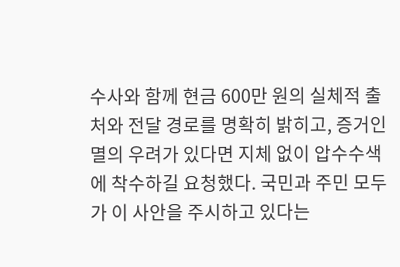수사와 함께 현금 600만 원의 실체적 출처와 전달 경로를 명확히 밝히고, 증거인멸의 우려가 있다면 지체 없이 압수수색에 착수하길 요청했다. 국민과 주민 모두가 이 사안을 주시하고 있다는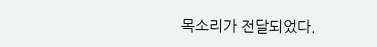목소리가 전달되었다.